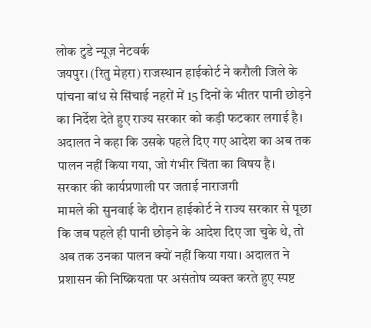लोक टुडे न्यूज़ नेटवर्क
जयपुर। (रितु मेहरा) राजस्थान हाईकोर्ट ने करौली जिले के पांचना बांध से सिंचाई नहरों में 15 दिनों के भीतर पानी छोड़ने का निर्देश देते हुए राज्य सरकार को कड़ी फटकार लगाई है। अदालत ने कहा कि उसके पहले दिए गए आदेश का अब तक पालन नहीं किया गया, जो गंभीर चिंता का विषय है।
सरकार की कार्यप्रणाली पर जताई नाराजगी
मामले की सुनवाई के दौरान हाईकोर्ट ने राज्य सरकार से पूछा कि जब पहले ही पानी छोड़ने के आदेश दिए जा चुके थे, तो अब तक उनका पालन क्यों नहीं किया गया। अदालत ने प्रशासन की निष्क्रियता पर असंतोष व्यक्त करते हुए स्पष्ट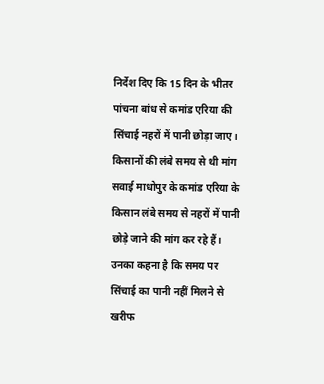निर्देश दिए कि 15 दिन के भीतर पांचना बांध से कमांड एरिया की सिंचाई नहरों में पानी छोड़ा जाए।
किसानों की लंबे समय से थी मांग
सवाई माधोपुर के कमांड एरिया के किसान लंबे समय से नहरों में पानी छोड़े जाने की मांग कर रहे हैं। उनका कहना है कि समय पर सिंचाई का पानी नहीं मिलने से खरीफ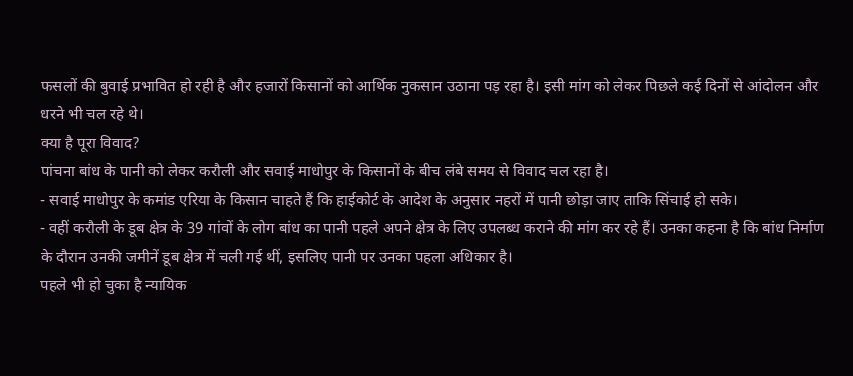फसलों की बुवाई प्रभावित हो रही है और हजारों किसानों को आर्थिक नुकसान उठाना पड़ रहा है। इसी मांग को लेकर पिछले कई दिनों से आंदोलन और धरने भी चल रहे थे।
क्या है पूरा विवाद?
पांचना बांध के पानी को लेकर करौली और सवाई माधोपुर के किसानों के बीच लंबे समय से विवाद चल रहा है।
- सवाई माधोपुर के कमांड एरिया के किसान चाहते हैं कि हाईकोर्ट के आदेश के अनुसार नहरों में पानी छोड़ा जाए ताकि सिंचाई हो सके।
- वहीं करौली के डूब क्षेत्र के 39 गांवों के लोग बांध का पानी पहले अपने क्षेत्र के लिए उपलब्ध कराने की मांग कर रहे हैं। उनका कहना है कि बांध निर्माण के दौरान उनकी जमीनें डूब क्षेत्र में चली गई थीं, इसलिए पानी पर उनका पहला अधिकार है।
पहले भी हो चुका है न्यायिक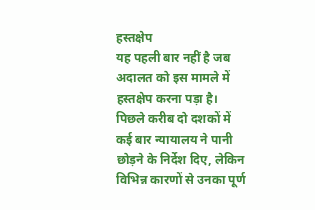हस्तक्षेप
यह पहली बार नहीं है जब अदालत को इस मामले में हस्तक्षेप करना पड़ा है। पिछले करीब दो दशकों में कई बार न्यायालय ने पानी छोड़ने के निर्देश दिए, लेकिन विभिन्न कारणों से उनका पूर्ण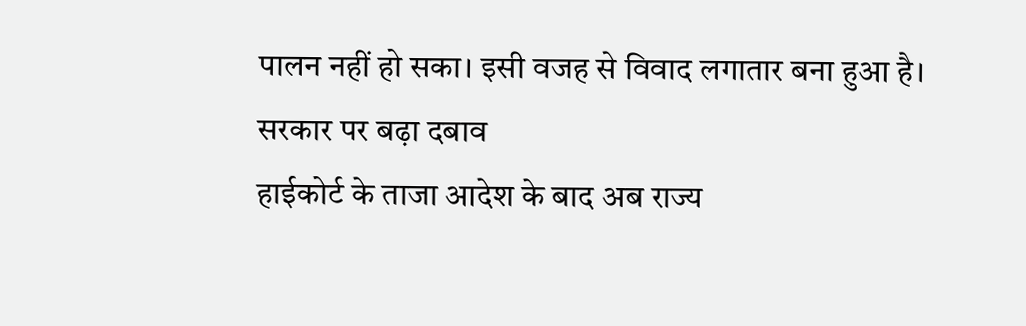पालन नहीं हो सका। इसी वजह से विवाद लगातार बना हुआ है।
सरकार पर बढ़ा दबाव
हाईकोर्ट के ताजा आदेश के बाद अब राज्य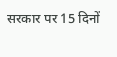सरकार पर 15 दिनों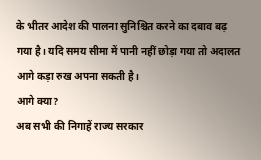के भीतर आदेश की पालना सुनिश्चित करने का दबाव बढ़ गया है। यदि समय सीमा में पानी नहीं छोड़ा गया तो अदालत आगे कड़ा रुख अपना सकती है।
आगे क्या?
अब सभी की निगाहें राज्य सरकार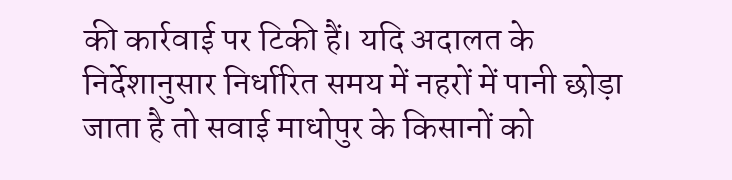की कार्रवाई पर टिकी हैं। यदि अदालत के निर्देशानुसार निर्धारित समय में नहरों में पानी छोड़ा जाता है तो सवाई माधोपुर के किसानों को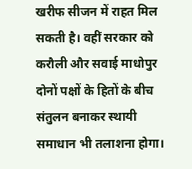खरीफ सीजन में राहत मिल सकती है। वहीं सरकार को करौली और सवाई माधोपुर दोनों पक्षों के हितों के बीच संतुलन बनाकर स्थायी समाधान भी तलाशना होगा।